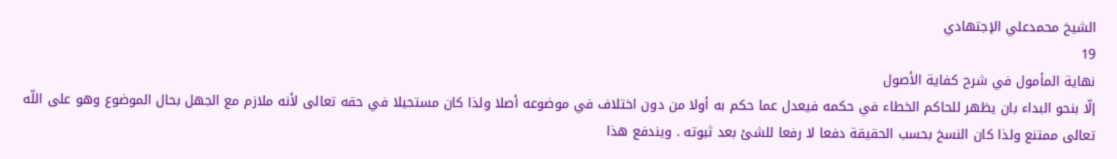الشيخ محمدعلي الإجتهادي
19
نهاية المأمول في شرح كفاية الأصول
إلّا بنحو البداء بان يظهر للحاكم الخطاء في حكمه فيعدل عما حكم به أولا من دون اختلاف في موضوعه أصلا ولذا كان مستحيلا في حقه تعالى لأنه ملازم مع الجهل بحال الموضوع وهو على اللّه تعالى ممتنع ولذا كان النسخ بحسب الحقيقة دفعا لا رفعا للشئ بعد ثبوته . ويندفع هذا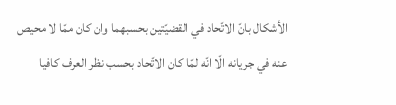الأشكال بانّ الاتّحاد في القضيّتين بحسبهما وان كان ممّا لا محيص عنه في جريانه الّا انّه لمّا كان الاتّحاد بحسب نظر العرف كافيا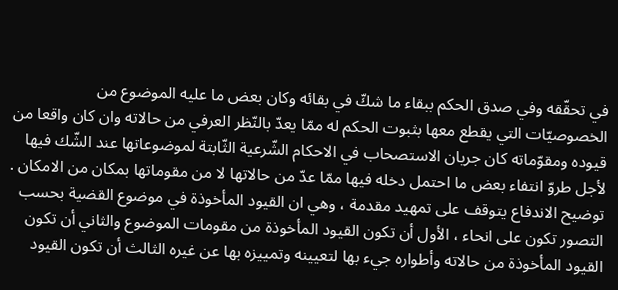في تحقّقه وفي صدق الحكم ببقاء ما شكّ في بقائه وكان بعض ما عليه الموضوع من الخصوصيّات التي يقطع معها بثبوت الحكم له ممّا يعدّ بالنّظر العرفي من حالاته وان كان واقعا من قيوده ومقوّماته كان جريان الاستصحاب في الاحكام الشّرعية الثّابتة لموضوعاتها عند الشّك فيها لأجل طروّ انتفاء بعض ما احتمل دخله فيها ممّا عدّ من حالاتها لا من مقوماتها بمكان من الامكان . توضيح الاندفاع يتوقف على تمهيد مقدمة ، وهي ان القيود المأخوذة في موضوع القضية بحسب التصور تكون على انحاء ، الأول أن تكون القيود المأخوذة من مقومات الموضوع والثاني أن تكون القيود المأخوذة من حالاته وأطواره جيء بها لتعيينه وتمييزه بها عن غيره الثالث أن تكون القيود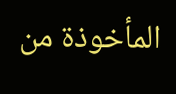المأخوذة من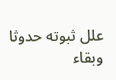علل ثبوته حدوثا وبقاء